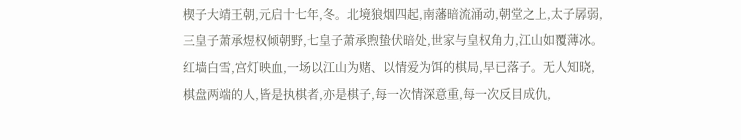楔子大靖王朝,元启十七年,冬。北境狼烟四起,南藩暗流涌动,朝堂之上,太子孱弱,
三皇子萧承煜权倾朝野,七皇子萧承煦蛰伏暗处,世家与皇权角力,江山如覆薄冰。
红墙白雪,宫灯映血,一场以江山为赌、以情爱为饵的棋局,早已落子。无人知晓,
棋盘两端的人,皆是执棋者,亦是棋子,每一次情深意重,每一次反目成仇,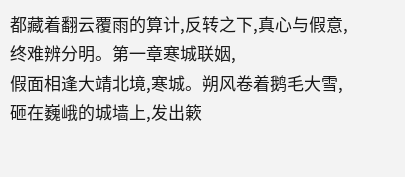都藏着翻云覆雨的算计,反转之下,真心与假意,终难辨分明。第一章寒城联姻,
假面相逢大靖北境,寒城。朔风卷着鹅毛大雪,砸在巍峨的城墙上,发出簌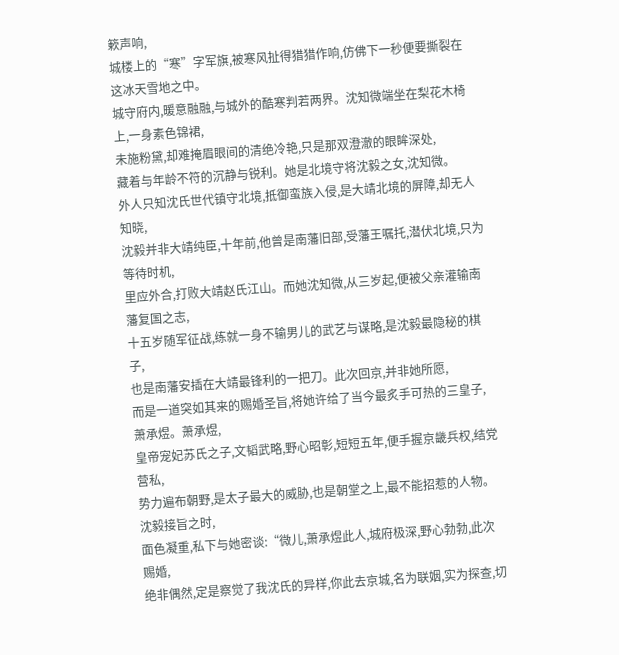簌声响,
城楼上的“寒”字军旗,被寒风扯得猎猎作响,仿佛下一秒便要撕裂在这冰天雪地之中。
城守府内,暖意融融,与城外的酷寒判若两界。沈知微端坐在梨花木椅上,一身素色锦裙,
未施粉黛,却难掩眉眼间的清绝冷艳,只是那双澄澈的眼眸深处,
藏着与年龄不符的沉静与锐利。她是北境守将沈毅之女,沈知微。
外人只知沈氏世代镇守北境,抵御蛮族入侵,是大靖北境的屏障,却无人知晓,
沈毅并非大靖纯臣,十年前,他曾是南藩旧部,受藩王嘱托,潜伏北境,只为等待时机,
里应外合,打败大靖赵氏江山。而她沈知微,从三岁起,便被父亲灌输南藩复国之志,
十五岁随军征战,练就一身不输男儿的武艺与谋略,是沈毅最隐秘的棋子,
也是南藩安插在大靖最锋利的一把刀。此次回京,并非她所愿,
而是一道突如其来的赐婚圣旨,将她许给了当今最炙手可热的三皇子,萧承煜。萧承煜,
皇帝宠妃苏氏之子,文韬武略,野心昭彰,短短五年,便手握京畿兵权,结党营私,
势力遍布朝野,是太子最大的威胁,也是朝堂之上,最不能招惹的人物。沈毅接旨之时,
面色凝重,私下与她密谈:“微儿,萧承煜此人,城府极深,野心勃勃,此次赐婚,
绝非偶然,定是察觉了我沈氏的异样,你此去京城,名为联姻,实为探查,切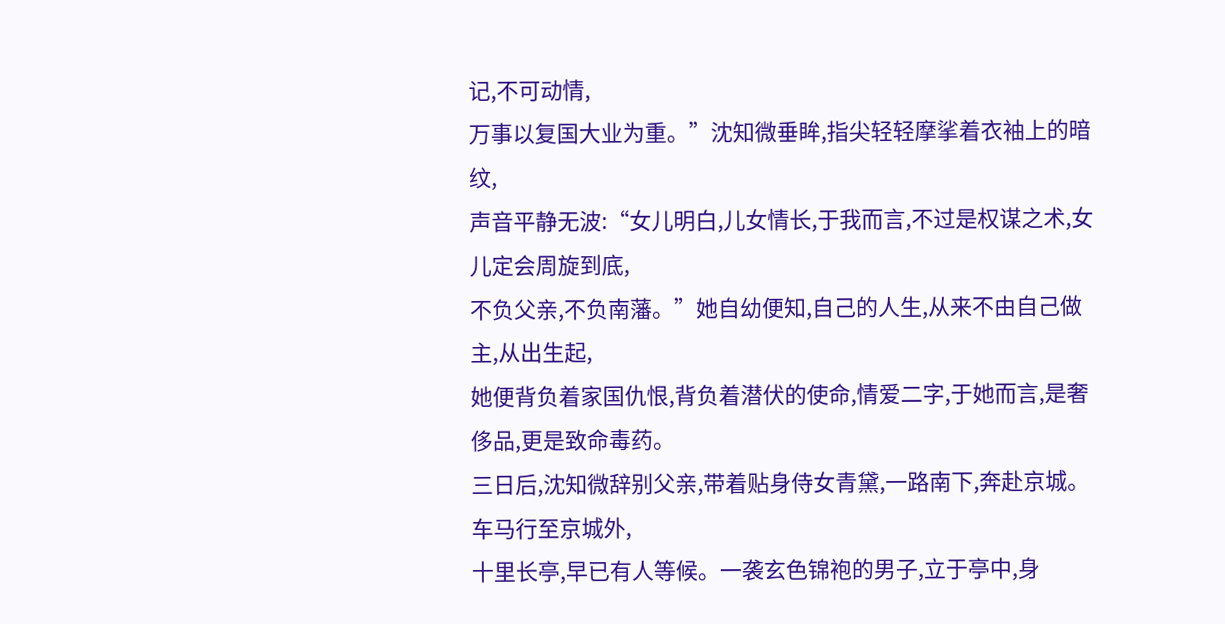记,不可动情,
万事以复国大业为重。”沈知微垂眸,指尖轻轻摩挲着衣袖上的暗纹,
声音平静无波:“女儿明白,儿女情长,于我而言,不过是权谋之术,女儿定会周旋到底,
不负父亲,不负南藩。”她自幼便知,自己的人生,从来不由自己做主,从出生起,
她便背负着家国仇恨,背负着潜伏的使命,情爱二字,于她而言,是奢侈品,更是致命毒药。
三日后,沈知微辞别父亲,带着贴身侍女青黛,一路南下,奔赴京城。车马行至京城外,
十里长亭,早已有人等候。一袭玄色锦袍的男子,立于亭中,身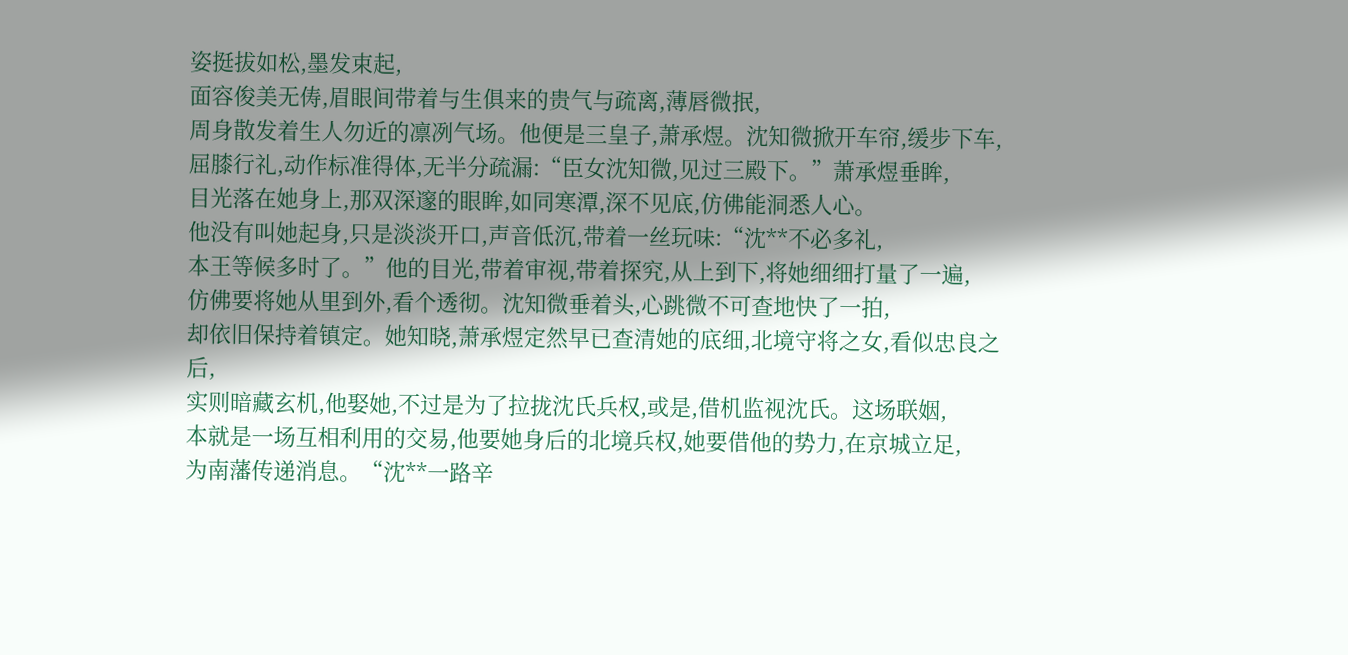姿挺拔如松,墨发束起,
面容俊美无俦,眉眼间带着与生俱来的贵气与疏离,薄唇微抿,
周身散发着生人勿近的凛冽气场。他便是三皇子,萧承煜。沈知微掀开车帘,缓步下车,
屈膝行礼,动作标准得体,无半分疏漏:“臣女沈知微,见过三殿下。”萧承煜垂眸,
目光落在她身上,那双深邃的眼眸,如同寒潭,深不见底,仿佛能洞悉人心。
他没有叫她起身,只是淡淡开口,声音低沉,带着一丝玩味:“沈**不必多礼,
本王等候多时了。”他的目光,带着审视,带着探究,从上到下,将她细细打量了一遍,
仿佛要将她从里到外,看个透彻。沈知微垂着头,心跳微不可查地快了一拍,
却依旧保持着镇定。她知晓,萧承煜定然早已查清她的底细,北境守将之女,看似忠良之后,
实则暗藏玄机,他娶她,不过是为了拉拢沈氏兵权,或是,借机监视沈氏。这场联姻,
本就是一场互相利用的交易,他要她身后的北境兵权,她要借他的势力,在京城立足,
为南藩传递消息。“沈**一路辛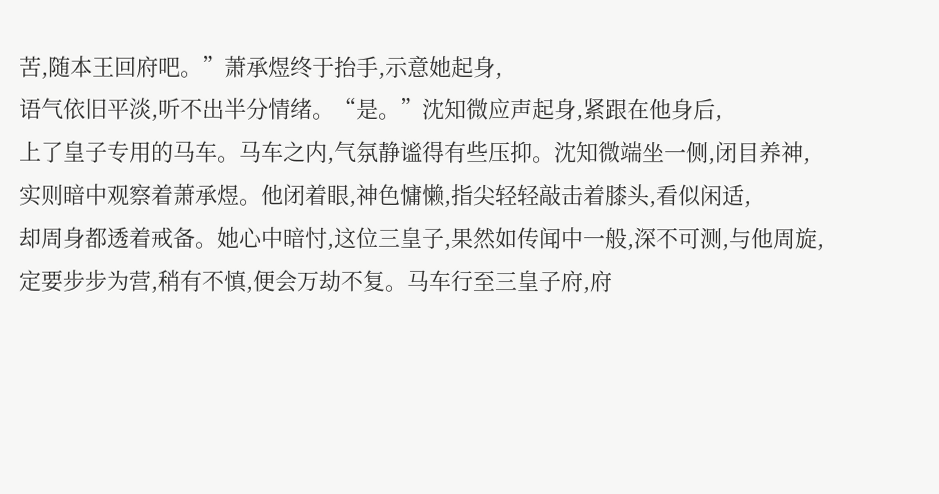苦,随本王回府吧。”萧承煜终于抬手,示意她起身,
语气依旧平淡,听不出半分情绪。“是。”沈知微应声起身,紧跟在他身后,
上了皇子专用的马车。马车之内,气氛静谧得有些压抑。沈知微端坐一侧,闭目养神,
实则暗中观察着萧承煜。他闭着眼,神色慵懒,指尖轻轻敲击着膝头,看似闲适,
却周身都透着戒备。她心中暗忖,这位三皇子,果然如传闻中一般,深不可测,与他周旋,
定要步步为营,稍有不慎,便会万劫不复。马车行至三皇子府,府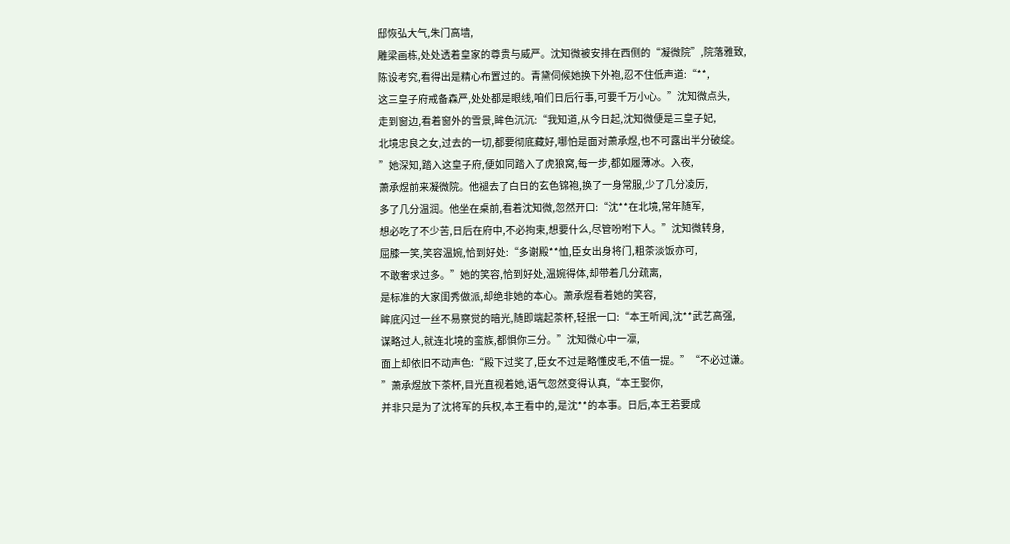邸恢弘大气,朱门高墙,
雕梁画栋,处处透着皇家的尊贵与威严。沈知微被安排在西侧的“凝微院”,院落雅致,
陈设考究,看得出是精心布置过的。青黛伺候她换下外袍,忍不住低声道:“**,
这三皇子府戒备森严,处处都是眼线,咱们日后行事,可要千万小心。”沈知微点头,
走到窗边,看着窗外的雪景,眸色沉沉:“我知道,从今日起,沈知微便是三皇子妃,
北境忠良之女,过去的一切,都要彻底藏好,哪怕是面对萧承煜,也不可露出半分破绽。
”她深知,踏入这皇子府,便如同踏入了虎狼窝,每一步,都如履薄冰。入夜,
萧承煜前来凝微院。他褪去了白日的玄色锦袍,换了一身常服,少了几分凌厉,
多了几分温润。他坐在桌前,看着沈知微,忽然开口:“沈**在北境,常年随军,
想必吃了不少苦,日后在府中,不必拘束,想要什么,尽管吩咐下人。”沈知微转身,
屈膝一笑,笑容温婉,恰到好处:“多谢殿**恤,臣女出身将门,粗茶淡饭亦可,
不敢奢求过多。”她的笑容,恰到好处,温婉得体,却带着几分疏离,
是标准的大家闺秀做派,却绝非她的本心。萧承煜看着她的笑容,
眸底闪过一丝不易察觉的暗光,随即端起茶杯,轻抿一口:“本王听闻,沈**武艺高强,
谋略过人,就连北境的蛮族,都惧你三分。”沈知微心中一凛,
面上却依旧不动声色:“殿下过奖了,臣女不过是略懂皮毛,不值一提。”“不必过谦。
”萧承煜放下茶杯,目光直视着她,语气忽然变得认真,“本王娶你,
并非只是为了沈将军的兵权,本王看中的,是沈**的本事。日后,本王若要成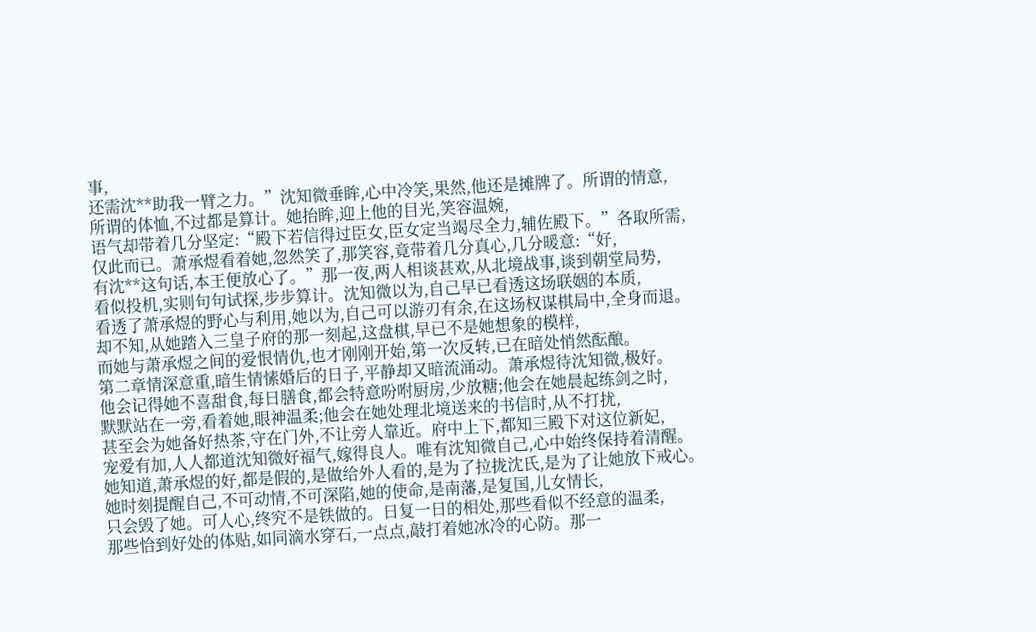事,
还需沈**助我一臂之力。”沈知微垂眸,心中冷笑,果然,他还是摊牌了。所谓的情意,
所谓的体恤,不过都是算计。她抬眸,迎上他的目光,笑容温婉,
语气却带着几分坚定:“殿下若信得过臣女,臣女定当竭尽全力,辅佐殿下。”各取所需,
仅此而已。萧承煜看着她,忽然笑了,那笑容,竟带着几分真心,几分暖意:“好,
有沈**这句话,本王便放心了。”那一夜,两人相谈甚欢,从北境战事,谈到朝堂局势,
看似投机,实则句句试探,步步算计。沈知微以为,自己早已看透这场联姻的本质,
看透了萧承煜的野心与利用,她以为,自己可以游刃有余,在这场权谋棋局中,全身而退。
却不知,从她踏入三皇子府的那一刻起,这盘棋,早已不是她想象的模样,
而她与萧承煜之间的爱恨情仇,也才刚刚开始,第一次反转,已在暗处悄然酝酿。
第二章情深意重,暗生情愫婚后的日子,平静却又暗流涌动。萧承煜待沈知微,极好。
他会记得她不喜甜食,每日膳食,都会特意吩咐厨房,少放糖;他会在她晨起练剑之时,
默默站在一旁,看着她,眼神温柔;他会在她处理北境送来的书信时,从不打扰,
甚至会为她备好热茶,守在门外,不让旁人靠近。府中上下,都知三殿下对这位新妃,
宠爱有加,人人都道沈知微好福气,嫁得良人。唯有沈知微自己,心中始终保持着清醒。
她知道,萧承煜的好,都是假的,是做给外人看的,是为了拉拢沈氏,是为了让她放下戒心。
她时刻提醒自己,不可动情,不可深陷,她的使命,是南藩,是复国,儿女情长,
只会毁了她。可人心,终究不是铁做的。日复一日的相处,那些看似不经意的温柔,
那些恰到好处的体贴,如同滴水穿石,一点点,敲打着她冰冷的心防。那一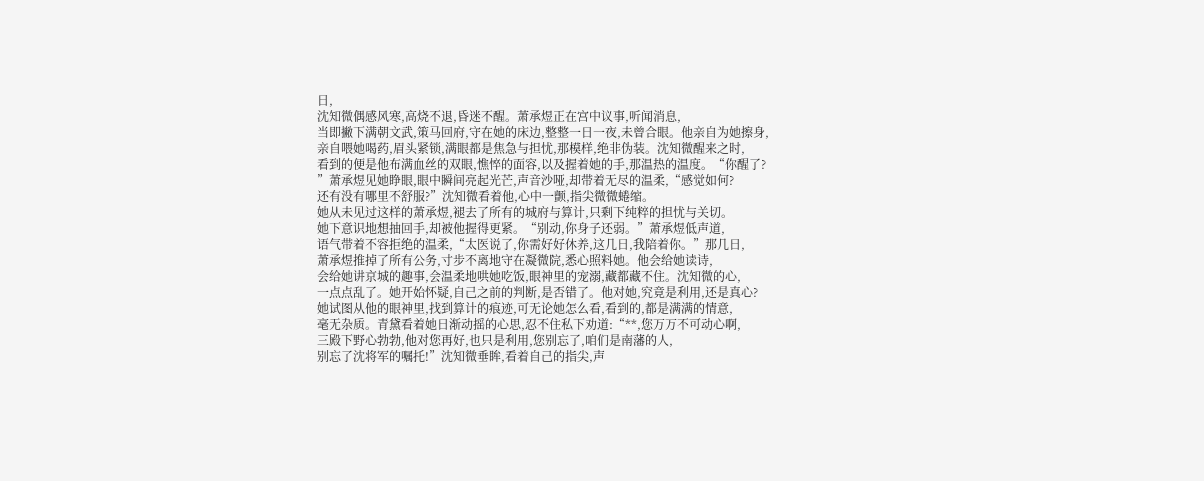日,
沈知微偶感风寒,高烧不退,昏迷不醒。萧承煜正在宫中议事,听闻消息,
当即撇下满朝文武,策马回府,守在她的床边,整整一日一夜,未曾合眼。他亲自为她擦身,
亲自喂她喝药,眉头紧锁,满眼都是焦急与担忧,那模样,绝非伪装。沈知微醒来之时,
看到的便是他布满血丝的双眼,憔悴的面容,以及握着她的手,那温热的温度。“你醒了?
”萧承煜见她睁眼,眼中瞬间亮起光芒,声音沙哑,却带着无尽的温柔,“感觉如何?
还有没有哪里不舒服?”沈知微看着他,心中一颤,指尖微微蜷缩。
她从未见过这样的萧承煜,褪去了所有的城府与算计,只剩下纯粹的担忧与关切。
她下意识地想抽回手,却被他握得更紧。“别动,你身子还弱。”萧承煜低声道,
语气带着不容拒绝的温柔,“太医说了,你需好好休养,这几日,我陪着你。”那几日,
萧承煜推掉了所有公务,寸步不离地守在凝微院,悉心照料她。他会给她读诗,
会给她讲京城的趣事,会温柔地哄她吃饭,眼神里的宠溺,藏都藏不住。沈知微的心,
一点点乱了。她开始怀疑,自己之前的判断,是否错了。他对她,究竟是利用,还是真心?
她试图从他的眼神里,找到算计的痕迹,可无论她怎么看,看到的,都是满满的情意,
毫无杂质。青黛看着她日渐动摇的心思,忍不住私下劝道:“**,您万万不可动心啊,
三殿下野心勃勃,他对您再好,也只是利用,您别忘了,咱们是南藩的人,
别忘了沈将军的嘱托!”沈知微垂眸,看着自己的指尖,声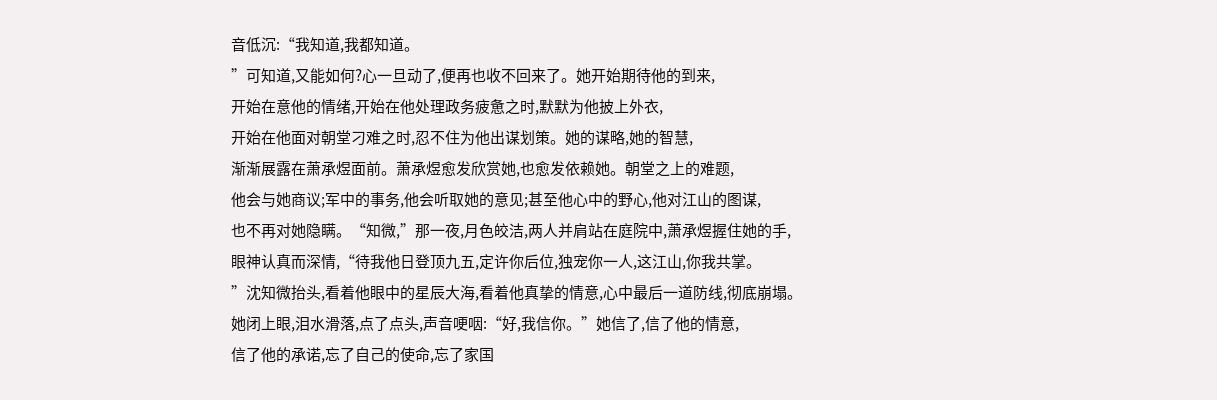音低沉:“我知道,我都知道。
”可知道,又能如何?心一旦动了,便再也收不回来了。她开始期待他的到来,
开始在意他的情绪,开始在他处理政务疲惫之时,默默为他披上外衣,
开始在他面对朝堂刁难之时,忍不住为他出谋划策。她的谋略,她的智慧,
渐渐展露在萧承煜面前。萧承煜愈发欣赏她,也愈发依赖她。朝堂之上的难题,
他会与她商议;军中的事务,他会听取她的意见;甚至他心中的野心,他对江山的图谋,
也不再对她隐瞒。“知微,”那一夜,月色皎洁,两人并肩站在庭院中,萧承煜握住她的手,
眼神认真而深情,“待我他日登顶九五,定许你后位,独宠你一人,这江山,你我共掌。
”沈知微抬头,看着他眼中的星辰大海,看着他真挚的情意,心中最后一道防线,彻底崩塌。
她闭上眼,泪水滑落,点了点头,声音哽咽:“好,我信你。”她信了,信了他的情意,
信了他的承诺,忘了自己的使命,忘了家国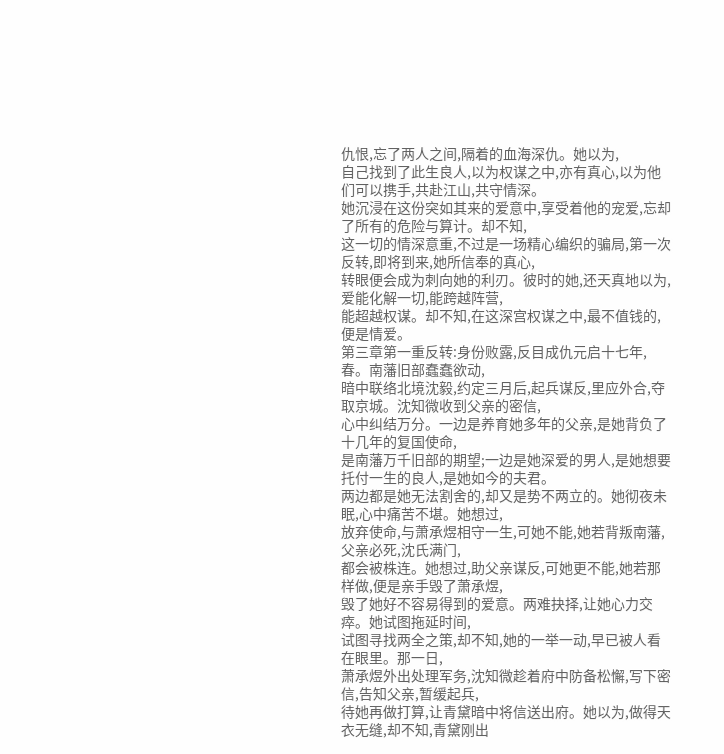仇恨,忘了两人之间,隔着的血海深仇。她以为,
自己找到了此生良人,以为权谋之中,亦有真心,以为他们可以携手,共赴江山,共守情深。
她沉浸在这份突如其来的爱意中,享受着他的宠爱,忘却了所有的危险与算计。却不知,
这一切的情深意重,不过是一场精心编织的骗局,第一次反转,即将到来,她所信奉的真心,
转眼便会成为刺向她的利刃。彼时的她,还天真地以为,爱能化解一切,能跨越阵营,
能超越权谋。却不知,在这深宫权谋之中,最不值钱的,便是情爱。
第三章第一重反转:身份败露,反目成仇元启十七年,春。南藩旧部蠢蠢欲动,
暗中联络北境沈毅,约定三月后,起兵谋反,里应外合,夺取京城。沈知微收到父亲的密信,
心中纠结万分。一边是养育她多年的父亲,是她背负了十几年的复国使命,
是南藩万千旧部的期望;一边是她深爱的男人,是她想要托付一生的良人,是她如今的夫君。
两边都是她无法割舍的,却又是势不两立的。她彻夜未眠,心中痛苦不堪。她想过,
放弃使命,与萧承煜相守一生,可她不能,她若背叛南藩,父亲必死,沈氏满门,
都会被株连。她想过,助父亲谋反,可她更不能,她若那样做,便是亲手毁了萧承煜,
毁了她好不容易得到的爱意。两难抉择,让她心力交瘁。她试图拖延时间,
试图寻找两全之策,却不知,她的一举一动,早已被人看在眼里。那一日,
萧承煜外出处理军务,沈知微趁着府中防备松懈,写下密信,告知父亲,暂缓起兵,
待她再做打算,让青黛暗中将信送出府。她以为,做得天衣无缝,却不知,青黛刚出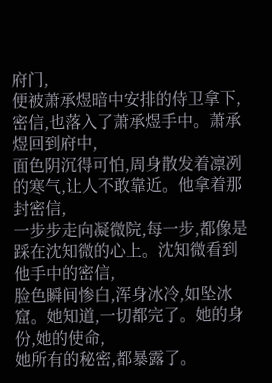府门,
便被萧承煜暗中安排的侍卫拿下,密信,也落入了萧承煜手中。萧承煜回到府中,
面色阴沉得可怕,周身散发着凛冽的寒气,让人不敢靠近。他拿着那封密信,
一步步走向凝微院,每一步,都像是踩在沈知微的心上。沈知微看到他手中的密信,
脸色瞬间惨白,浑身冰冷,如坠冰窟。她知道,一切都完了。她的身份,她的使命,
她所有的秘密,都暴露了。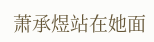萧承煜站在她面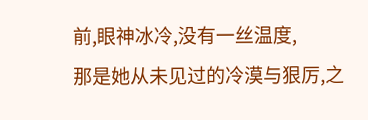前,眼神冰冷,没有一丝温度,
那是她从未见过的冷漠与狠厉,之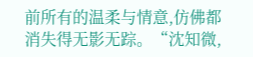前所有的温柔与情意,仿佛都消失得无影无踪。“沈知微,